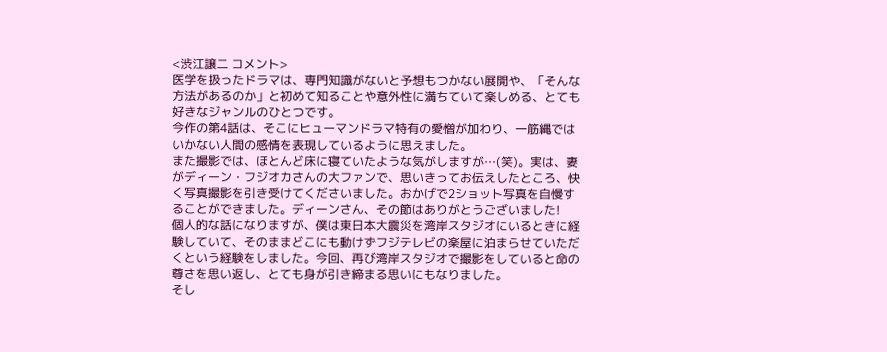<渋江譲二 コメント>
医学を扱ったドラマは、専門知識がないと予想もつかない展開や、「そんな方法があるのか」と初めて知ることや意外性に満ちていて楽しめる、とても好きなジャンルのひとつです。
今作の第4話は、そこにヒューマンドラマ特有の愛憎が加わり、一筋縄ではいかない人間の感情を表現しているように思えました。
また撮影では、ほとんど床に寝ていたような気がしますが…(笑)。実は、妻がディーン・フジオカさんの大ファンで、思いきってお伝えしたところ、快く写真撮影を引き受けてくださいました。おかげで2ショット写真を自慢することができました。ディーンさん、その節はありがとうございました!
個人的な話になりますが、僕は東日本大震災を湾岸スタジオにいるときに経験していて、そのままどこにも動けずフジテレビの楽屋に泊まらせていただくという経験をしました。今回、再び湾岸スタジオで撮影をしていると命の尊さを思い返し、とても身が引き締まる思いにもなりました。
そし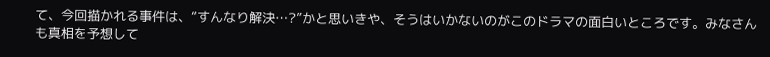て、今回描かれる事件は、“すんなり解決…?”かと思いきや、そうはいかないのがこのドラマの面白いところです。みなさんも真相を予想して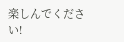楽しんでください!